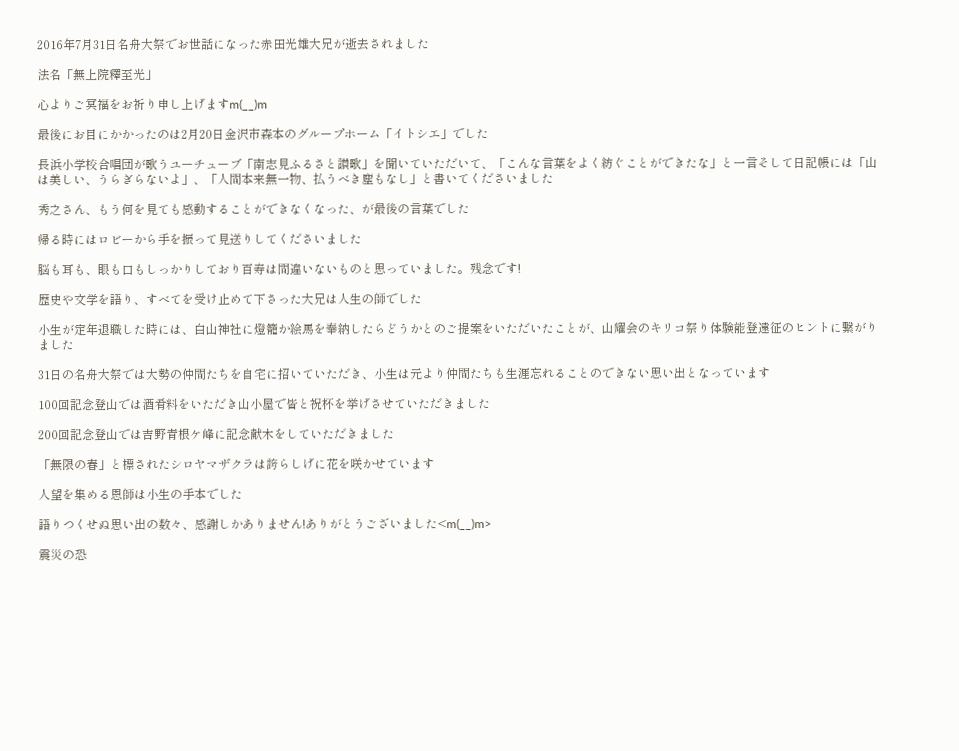2016年7月31日名舟大祭でお世話になった赤田光雄大兄が逝去されました

法名「無上院釋至光」

心よりご冥福をお祈り申し上げますm(__)m

最後にお目にかかったのは2月20日金沢市森本のグループホーム「イトシエ」でした

長浜小学校合唱団が歌うユーチューブ「南志見ふるさと讃歌」を聞いていただいて、「こんな言葉をよく紡ぐことができたな」と一言そして日記帳には「山は美しい、うらぎらないよ」、「人間本来無一物、払うべき塵もなし」と書いてくださいました

秀之さん、もう何を見ても感動することができなくなった、が最後の言葉でした

帰る時にはロビーから手を振って見送りしてくださいました

脳も耳も、眼も口もしっかりしており百寿は間違いないものと思っていました。残念です!

歴史や文学を語り、すべてを受け止めて下さった大兄は人生の師でした

小生が定年退職した時には、白山神社に燈籠か絵馬を奉納したらどうかとのご提案をいただいたことが、山耀会のキリコ祭り体験能登遠征のヒントに繋がりました

31日の名舟大祭では大勢の仲間たちを自宅に招いていただき、小生は元より仲間たちも生涯忘れることのできない思い出となっています

100回記念登山では酒肴料をいただき山小屋で皆と祝杯を挙げさせていただきました

200回記念登山では吉野青根ケ峰に記念献木をしていただきました

「無限の春」と標されたシロヤマザクラは誇らしげに花を咲かせています

人望を集める恩師は小生の手本でした

語りつくせぬ思い出の数々、感謝しかありません!ありがとうございました<m(__)m>

震災の恐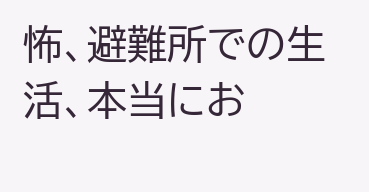怖、避難所での生活、本当にお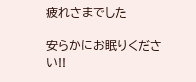疲れさまでした

安らかにお眠りください!!